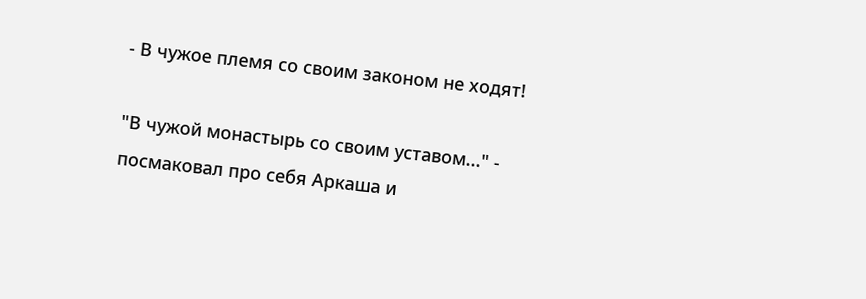- В чужое племя со своим законом не ходят!

"В чужой монастырь со своим уставом..." - посмаковал про себя Аркаша и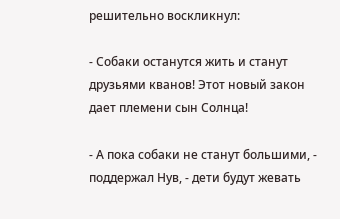решительно воскликнул:

- Собаки останутся жить и станут друзьями кванов! Этот новый закон дает племени сын Солнца!

- А пока собаки не станут большими, - поддержал Нув, - дети будут жевать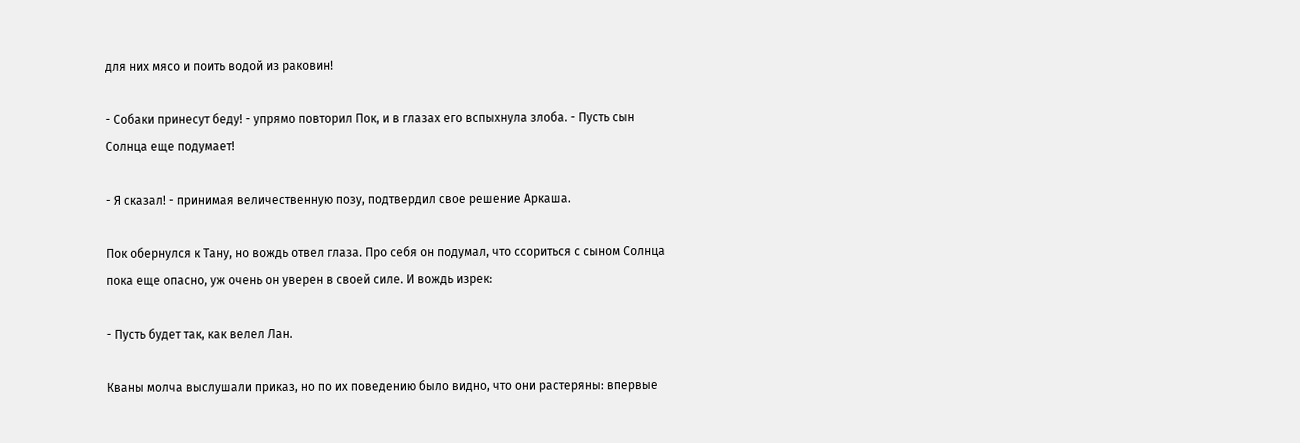для них мясо и поить водой из раковин!

- Собаки принесут беду! - упрямо повторил Пок, и в глазах его вспыхнула злоба. - Пусть сын Солнца еще подумает!

- Я сказал! - принимая величественную позу, подтвердил свое решение Аркаша.

Пок обернулся к Тану, но вождь отвел глаза. Про себя он подумал, что ссориться с сыном Солнца пока еще опасно, уж очень он уверен в своей силе. И вождь изрек:

- Пусть будет так, как велел Лан.

Кваны молча выслушали приказ, но по их поведению было видно, что они растеряны: впервые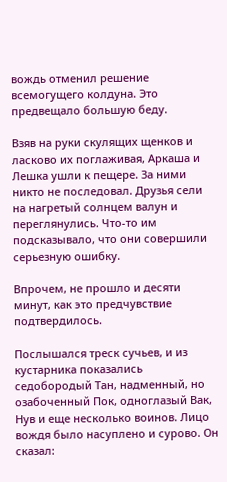вождь отменил решение всемогущего колдуна. Это предвещало большую беду.

Взяв на руки скулящих щенков и ласково их поглаживая, Аркаша и Лешка ушли к пещере. За ними никто не последовал. Друзья сели на нагретый солнцем валун и переглянулись. Что-то им подсказывало, что они совершили серьезную ошибку.

Впрочем, не прошло и десяти минут, как это предчувствие подтвердилось.

Послышался треск сучьев, и из кустарника показались седобородый Тан, надменный, но озабоченный Пок, одноглазый Вак, Нув и еще несколько воинов. Лицо вождя было насуплено и сурово. Он сказал: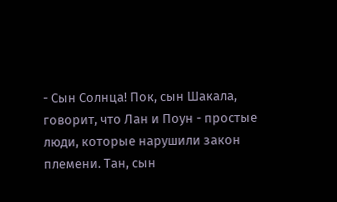- Сын Солнца! Пок, сын Шакала, говорит, что Лан и Поун - простые люди, которые нарушили закон племени. Тан, сын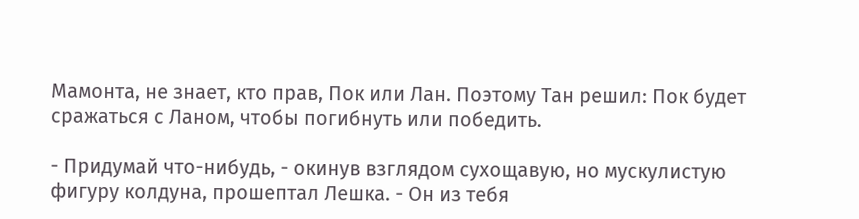Мамонта, не знает, кто прав, Пок или Лан. Поэтому Тан решил: Пок будет сражаться с Ланом, чтобы погибнуть или победить.

- Придумай что-нибудь, - окинув взглядом сухощавую, но мускулистую фигуру колдуна, прошептал Лешка. - Он из тебя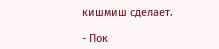кишмиш сделает.

- Пок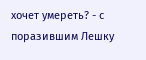хочет умереть? - с поразившим Лешку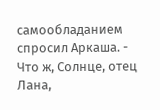самообладанием спросил Аркаша. - Что ж, Солнце, отец Лана,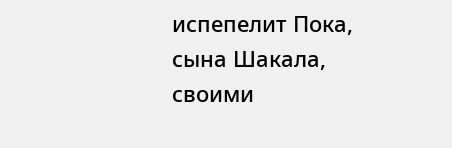испепелит Пока, сына Шакала, своими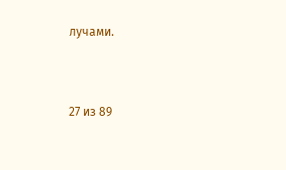лучами.



27 из 89